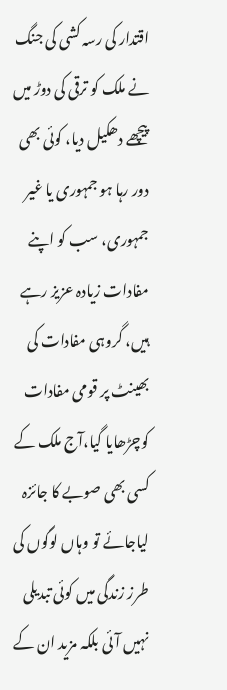اقتدار کی رسہ کشی کی جنگ نے ملک کو ترقی کی دوڑ میں پیچھے دھکیل دیا، کوئی بھی دور رہا ہو جمہوری یا غیر جمہوری، سب کو اپنے مفادات زیادہ عزیز رہے ہیں، گروہی مفادات کی بھینٹ پر قومی مفادات کوچڑھایا گیا،آج ملک کے کسی بھی صوبے کا جائزہ لیاجائے تو وہاں لوگوں کی طرز زندگی میں کوئی تبدیلی نہیں آئی بلکہ مزید ان کے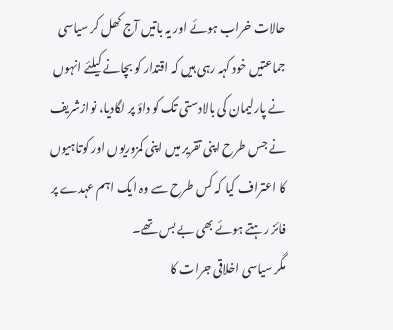حالات خراب ہوئے اور یہ باتیں آج کھل کر سیاسی جماعتیں خود کہہ رہی ہیں کہ اقتدار کو بچانے کیلئے انہوں نے پارلیمان کی بالادستی تک کو داؤ پر لگادیا، نوازشریف نے جس طرح اپنی تقریر میں اپنی کمزوریوں اور کوتاہیوں کا اعتراف کیا کہ کس طرح سے وہ ایک اہم عہدے پر فائز رہتے ہوئے بھی بے بس تھے۔
مگر سیاسی اخلاقی جرات کا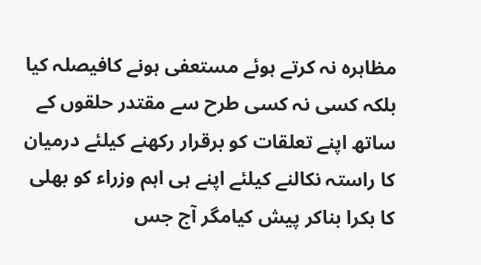مظاہرہ نہ کرتے ہوئے مستعفی ہونے کافیصلہ کیا بلکہ کسی نہ کسی طرح سے مقتدر حلقوں کے ساتھ اپنے تعلقات کو برقرار رکھنے کیلئے درمیان کا راستہ نکالنے کیلئے اپنے ہی اہم وزراء کو بھلی کا بکرا بناکر پیش کیامگر آج جس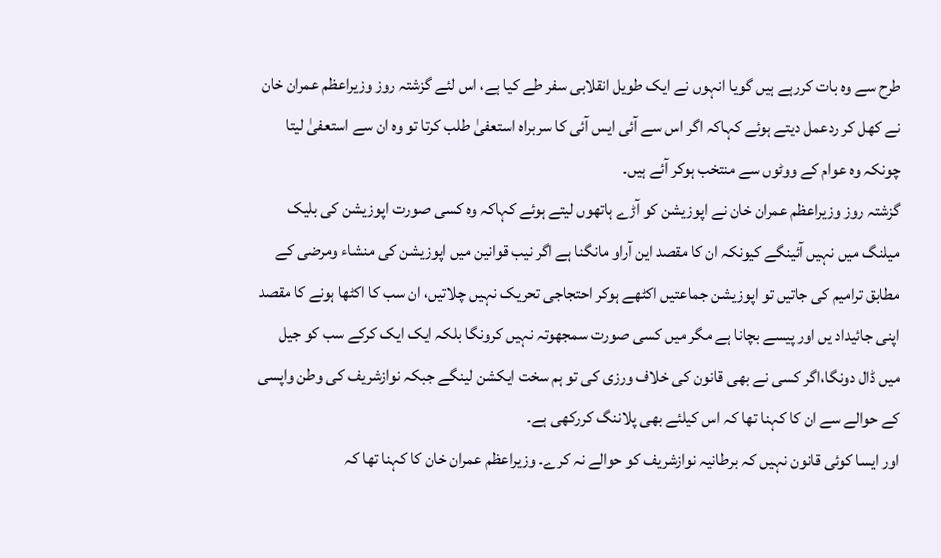طرح سے وہ بات کررہے ہیں گویا انہوں نے ایک طویل انقلابی سفر طے کیا ہے، اس لئے گزشتہ روز وزیراعظم عمران خان نے کھل کر ردعمل دیتے ہوئے کہاکہ اگر اس سے آئی ایس آئی کا سربراہ استعفیٰ طلب کرتا تو وہ ان سے استعفیٰ لیتا چونکہ وہ عوام کے ووٹوں سے منتخب ہوکر آئے ہیں۔
گزشتہ روز وزیراعظم عمران خان نے اپوزیشن کو آڑے ہاتھوں لیتے ہوئے کہاکہ وہ کسی صورت اپوزیشن کی بلیک میلنگ میں نہیں آئینگے کیونکہ ان کا مقصد این آراو مانگنا ہے اگر نیب قوانین میں اپوزیشن کی منشاء ومرضی کے مطابق ترامیم کی جاتیں تو اپوزیشن جماعتیں اکٹھے ہوکر احتجاجی تحریک نہیں چلاتیں، ان سب کا اکٹھا ہونے کا مقصد اپنی جائیداد یں اور پیسے بچانا ہے مگر میں کسی صورت سمجھوتہ نہیں کرونگا بلکہ ایک ایک کرکے سب کو جیل میں ڈال دونگا،اگر کسی نے بھی قانون کی خلاف ورزی کی تو ہم سخت ایکشن لینگے جبکہ نوازشریف کی وطن واپسی کے حوالے سے ان کا کہنا تھا کہ اس کیلئے بھی پلاننگ کررکھی ہے۔
اور ایسا کوئی قانون نہیں کہ برطانیہ نوازشریف کو حوالے نہ کرے۔ وزیراعظم عمران خان کا کہنا تھا کہ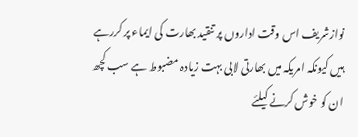نوازشریف اس وقت اداروں پر تنقید بھارت کی ایماء پر کررہے ہیں کیونکہ امریکہ میں بھارتی لابی بہت زیادہ مضبوط ہے سب کچھ ان کو خوش کرنے کیلئے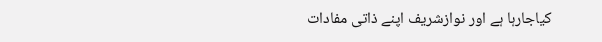کیاجارہا ہے اور نوازشریف اپنے ذاتی مفادات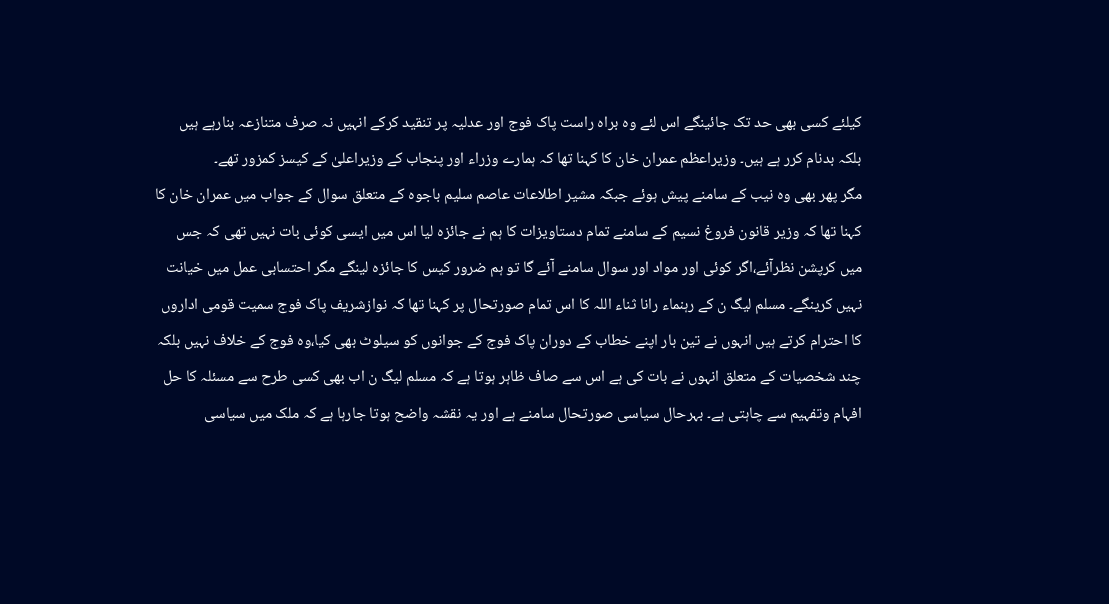کیلئے کسی بھی حد تک جائینگے اس لئے وہ براہ راست پاک فوج اور عدلیہ پر تنقید کرکے انہیں نہ صرف متنازعہ بنارہے ہیں بلکہ بدنام کرر ہے ہیں۔ وزیراعظم عمران خان کا کہنا تھا کہ ہمارے وزراء اور پنجاب کے وزیراعلیٰ کے کیسز کمزور تھے۔
مگر پھر بھی وہ نیب کے سامنے پیش ہوئے جبکہ مشیر اطلاعات عاصم سلیم باجوہ کے متعلق سوال کے جواب میں عمران خان کا کہنا تھا کہ وزیر قانون فروغ نسیم کے سامنے تمام دستاویزات کا ہم نے جائزہ لیا اس میں ایسی کوئی بات نہیں تھی کہ جس میں کرپشن نظرآئے،اگر کوئی اور مواد اور سوال سامنے آئے گا تو ہم ضرور کیس کا جائزہ لینگے مگر احتسابی عمل میں خیانت نہیں کرینگے۔ مسلم لیگ ن کے رہنماء رانا ثناء اللہ کا اس تمام صورتحال پر کہنا تھا کہ نوازشریف پاک فوج سمیت قومی اداروں کا احترام کرتے ہیں انہوں نے تین بار اپنے خطاب کے دوران پاک فوج کے جوانوں کو سیلوٹ بھی کیا،وہ فوج کے خلاف نہیں بلکہ چند شخصیات کے متعلق انہوں نے بات کی ہے اس سے صاف ظاہر ہوتا ہے کہ مسلم لیگ ن اب بھی کسی طرح سے مسئلہ کا حل افہام وتفہیم سے چاہتی ہے۔ بہرحال سیاسی صورتحال سامنے ہے اور یہ نقشہ واضح ہوتا جارہا ہے کہ ملک میں سیاسی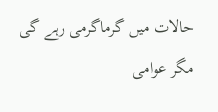حالات میں گرماگرمی رہے گی مگر عوامی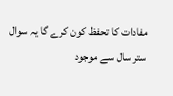مفادات کا تحفظ کون کرے گا یہ سوال ستر سال سے موجود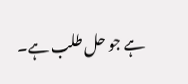ہے جو حل طلب ہے۔